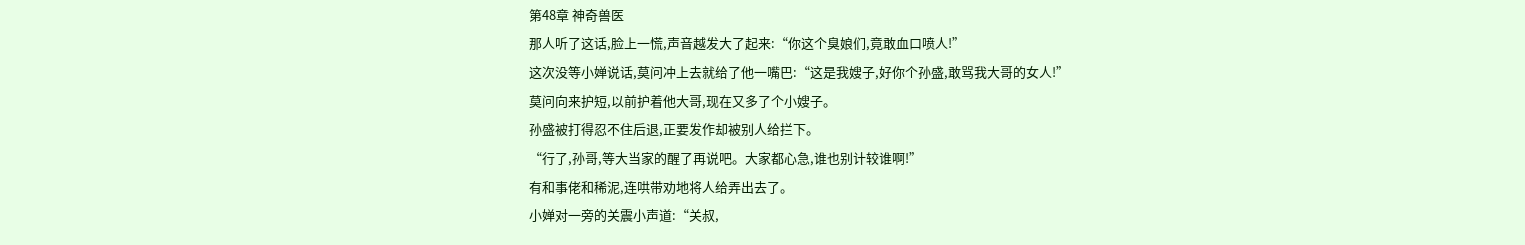第48章 神奇兽医
那人听了这话,脸上一慌,声音越发大了起来:“你这个臭娘们,竟敢血口喷人!”
这次没等小婵说话,莫问冲上去就给了他一嘴巴:“这是我嫂子,好你个孙盛,敢骂我大哥的女人!”
莫问向来护短,以前护着他大哥,现在又多了个小嫂子。
孙盛被打得忍不住后退,正要发作却被别人给拦下。
“行了,孙哥,等大当家的醒了再说吧。大家都心急,谁也别计较谁啊!”
有和事佬和稀泥,连哄带劝地将人给弄出去了。
小婵对一旁的关震小声道:“关叔,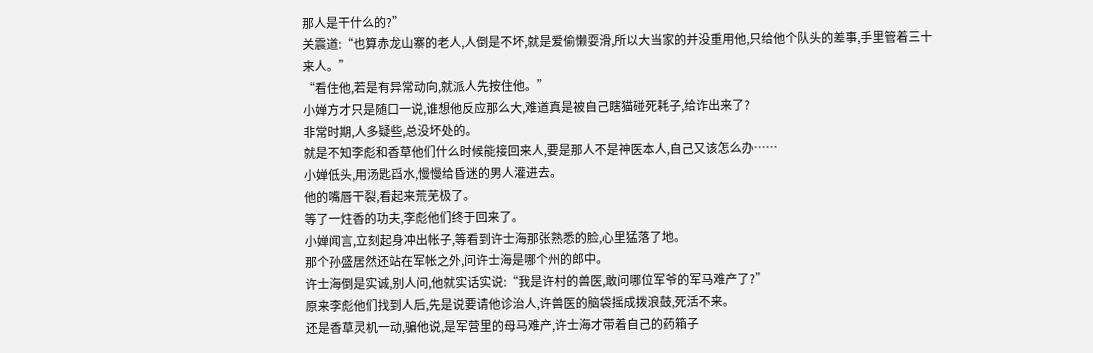那人是干什么的?”
关震道:“也算赤龙山寨的老人,人倒是不坏,就是爱偷懒耍滑,所以大当家的并没重用他,只给他个队头的差事,手里管着三十来人。”
“看住他,若是有异常动向,就派人先按住他。”
小婵方才只是随口一说,谁想他反应那么大,难道真是被自己瞎猫碰死耗子,给诈出来了?
非常时期,人多疑些,总没坏处的。
就是不知李彪和香草他们什么时候能接回来人,要是那人不是神医本人,自己又该怎么办……
小婵低头,用汤匙舀水,慢慢给昏迷的男人灌进去。
他的嘴唇干裂,看起来荒芜极了。
等了一炷香的功夫,李彪他们终于回来了。
小婵闻言,立刻起身冲出帐子,等看到许士海那张熟悉的脸,心里猛落了地。
那个孙盛居然还站在军帐之外,问许士海是哪个州的郎中。
许士海倒是实诚,别人问,他就实话实说:“我是许村的兽医,敢问哪位军爷的军马难产了?”
原来李彪他们找到人后,先是说要请他诊治人,许兽医的脑袋摇成拨浪鼓,死活不来。
还是香草灵机一动,骗他说,是军营里的母马难产,许士海才带着自己的药箱子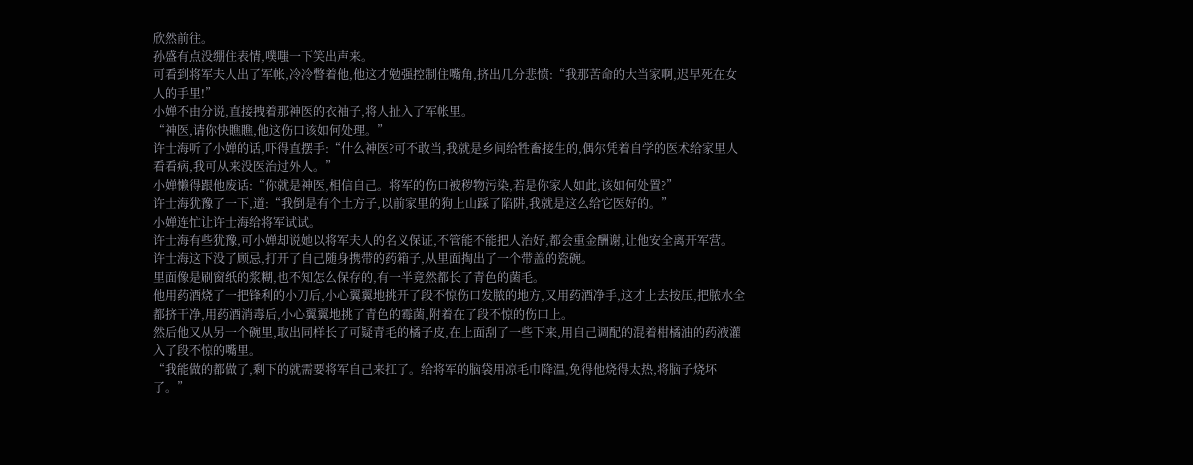欣然前往。
孙盛有点没绷住表情,噗嗤一下笑出声来。
可看到将军夫人出了军帐,冷冷瞥着他,他这才勉强控制住嘴角,挤出几分悲愤:“我那苦命的大当家啊,迟早死在女人的手里!”
小婵不由分说,直接拽着那神医的衣袖子,将人扯入了军帐里。
“神医,请你快瞧瞧,他这伤口该如何处理。”
许士海听了小婵的话,吓得直摆手:“什么神医?可不敢当,我就是乡间给牲畜接生的,偶尔凭着自学的医术给家里人看看病,我可从来没医治过外人。”
小婵懒得跟他废话:“你就是神医,相信自己。将军的伤口被秽物污染,若是你家人如此,该如何处置?”
许士海犹豫了一下,道:“我倒是有个土方子,以前家里的狗上山踩了陷阱,我就是这么给它医好的。”
小婵连忙让许士海给将军试试。
许士海有些犹豫,可小婵却说她以将军夫人的名义保证,不管能不能把人治好,都会重金酬谢,让他安全离开军营。
许士海这下没了顾忌,打开了自己随身携带的药箱子,从里面掏出了一个带盖的瓷碗。
里面像是刷窗纸的浆糊,也不知怎么保存的,有一半竟然都长了青色的菌毛。
他用药酒烧了一把锋利的小刀后,小心翼翼地挑开了段不惊伤口发脓的地方,又用药酒净手,这才上去按压,把脓水全都挤干净,用药酒消毒后,小心翼翼地挑了青色的霉菌,附着在了段不惊的伤口上。
然后他又从另一个碗里,取出同样长了可疑青毛的橘子皮,在上面刮了一些下来,用自己调配的混着柑橘油的药液灌入了段不惊的嘴里。
“我能做的都做了,剩下的就需要将军自己来扛了。给将军的脑袋用凉毛巾降温,免得他烧得太热,将脑子烧坏了。”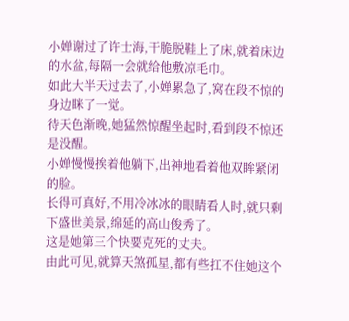小婵谢过了许士海,干脆脱鞋上了床,就着床边的水盆,每隔一会就给他敷凉毛巾。
如此大半天过去了,小婵累急了,窝在段不惊的身边眯了一觉。
待天色渐晚,她猛然惊醒坐起时,看到段不惊还是没醒。
小婵慢慢挨着他躺下,出神地看着他双眸紧闭的脸。
长得可真好,不用冷冰冰的眼睛看人时,就只剩下盛世美景,绵延的高山俊秀了。
这是她第三个快要克死的丈夫。
由此可见,就算天煞孤星,都有些扛不住她这个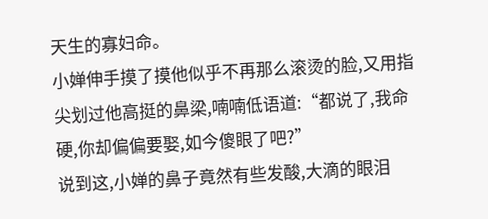天生的寡妇命。
小婵伸手摸了摸他似乎不再那么滚烫的脸,又用指尖划过他高挺的鼻梁,喃喃低语道:“都说了,我命硬,你却偏偏要娶,如今傻眼了吧?”
说到这,小婵的鼻子竟然有些发酸,大滴的眼泪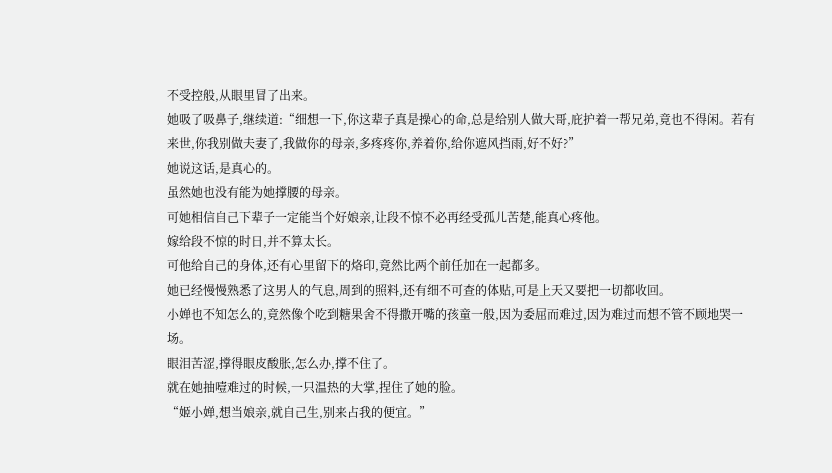不受控般,从眼里冒了出来。
她吸了吸鼻子,继续道:“细想一下,你这辈子真是操心的命,总是给别人做大哥,庇护着一帮兄弟,竟也不得闲。若有来世,你我别做夫妻了,我做你的母亲,多疼疼你,养着你,给你遮风挡雨,好不好?”
她说这话,是真心的。
虽然她也没有能为她撑腰的母亲。
可她相信自己下辈子一定能当个好娘亲,让段不惊不必再经受孤儿苦楚,能真心疼他。
嫁给段不惊的时日,并不算太长。
可他给自己的身体,还有心里留下的烙印,竟然比两个前任加在一起都多。
她已经慢慢熟悉了这男人的气息,周到的照料,还有细不可查的体贴,可是上天又要把一切都收回。
小婵也不知怎么的,竟然像个吃到糖果舍不得撒开嘴的孩童一般,因为委屈而难过,因为难过而想不管不顾地哭一场。
眼泪苦涩,撑得眼皮酸胀,怎么办,撑不住了。
就在她抽噎难过的时候,一只温热的大掌,捏住了她的脸。
“姬小婵,想当娘亲,就自己生,别来占我的便宜。”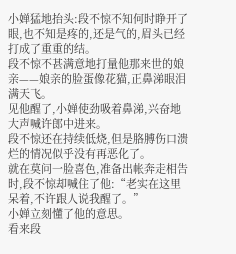小婵猛地抬头:段不惊不知何时睁开了眼,也不知是疼的,还是气的,眉头已经打成了重重的结。
段不惊不甚满意地打量他那来世的娘亲——娘亲的脸蛋像花猫,正鼻涕眼泪满天飞。
见他醒了,小婵使劲吸着鼻涕,兴奋地大声喊许郎中进来。
段不惊还在持续低烧,但是胳膊伤口溃烂的情况似乎没有再恶化了。
就在莫问一脸喜色,准备出帐奔走相告时,段不惊却喊住了他:“老实在这里呆着,不许跟人说我醒了。”
小婵立刻懂了他的意思。
看来段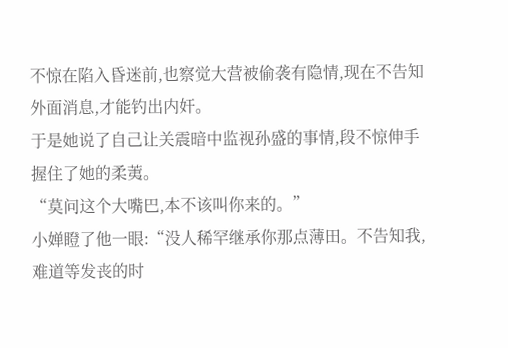不惊在陷入昏迷前,也察觉大营被偷袭有隐情,现在不告知外面消息,才能钓出内奸。
于是她说了自己让关震暗中监视孙盛的事情,段不惊伸手握住了她的柔荑。
“莫问这个大嘴巴,本不该叫你来的。”
小婵瞪了他一眼:“没人稀罕继承你那点薄田。不告知我,难道等发丧的时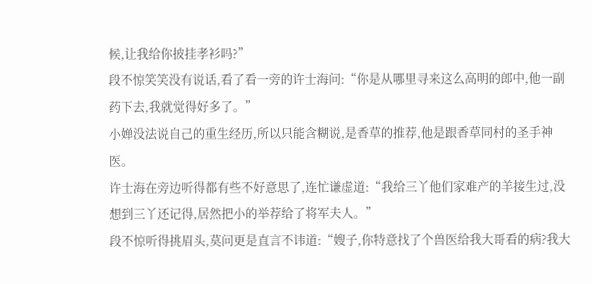候,让我给你披挂孝衫吗?”
段不惊笑笑没有说话,看了看一旁的许士海问:“你是从哪里寻来这么高明的郎中,他一副药下去,我就觉得好多了。”
小婵没法说自己的重生经历,所以只能含糊说,是香草的推荐,他是跟香草同村的圣手神医。
许士海在旁边听得都有些不好意思了,连忙谦虚道:“我给三丫他们家难产的羊接生过,没想到三丫还记得,居然把小的举荐给了将军夫人。”
段不惊听得挑眉头,莫问更是直言不讳道:“嫂子,你特意找了个兽医给我大哥看的病?我大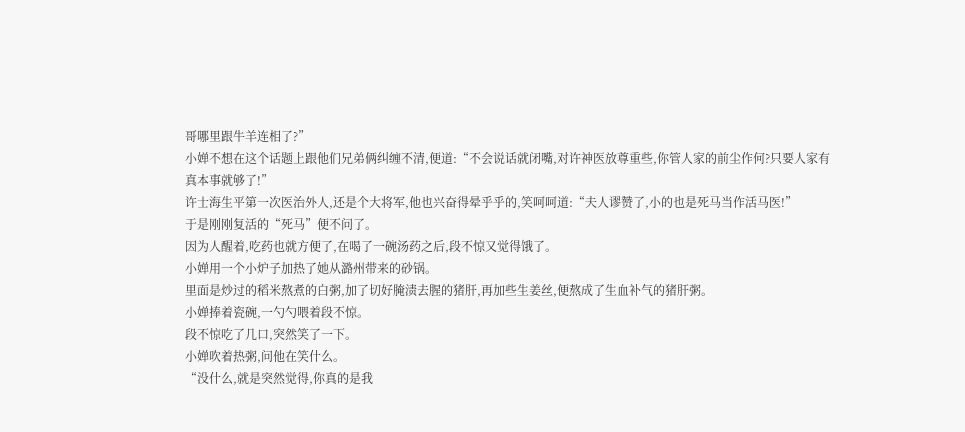哥哪里跟牛羊连相了?”
小婵不想在这个话题上跟他们兄弟俩纠缠不清,便道:“不会说话就闭嘴,对许神医放尊重些,你管人家的前尘作何?只要人家有真本事就够了!”
许士海生平第一次医治外人,还是个大将军,他也兴奋得晕乎乎的,笑呵呵道:“夫人谬赞了,小的也是死马当作活马医!”
于是刚刚复活的“死马”便不问了。
因为人醒着,吃药也就方便了,在喝了一碗汤药之后,段不惊又觉得饿了。
小婵用一个小炉子加热了她从潞州带来的砂锅。
里面是炒过的稻米熬煮的白粥,加了切好腌渍去腥的猪肝,再加些生姜丝,便熬成了生血补气的猪肝粥。
小婵捧着瓷碗,一勺勺喂着段不惊。
段不惊吃了几口,突然笑了一下。
小婵吹着热粥,问他在笑什么。
“没什么,就是突然觉得,你真的是我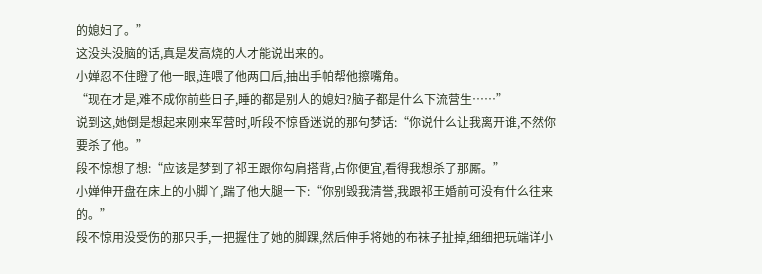的媳妇了。”
这没头没脑的话,真是发高烧的人才能说出来的。
小婵忍不住瞪了他一眼,连喂了他两口后,抽出手帕帮他擦嘴角。
“现在才是,难不成你前些日子,睡的都是别人的媳妇?脑子都是什么下流营生……”
说到这,她倒是想起来刚来军营时,听段不惊昏迷说的那句梦话:“你说什么让我离开谁,不然你要杀了他。”
段不惊想了想:“应该是梦到了祁王跟你勾肩搭背,占你便宜,看得我想杀了那厮。”
小婵伸开盘在床上的小脚丫,踹了他大腿一下:“你别毁我清誉,我跟祁王婚前可没有什么往来的。”
段不惊用没受伤的那只手,一把握住了她的脚踝,然后伸手将她的布袜子扯掉,细细把玩端详小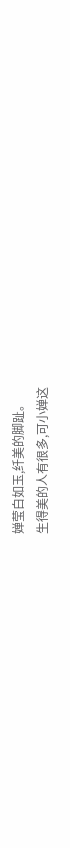婵莹白如玉,纤美的脚趾。
生得美的人有很多,可小婵这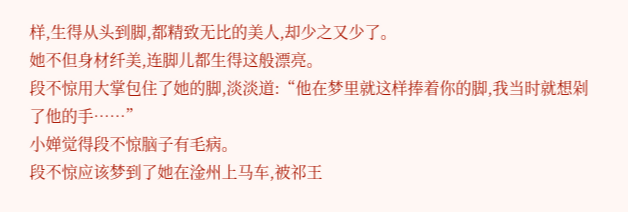样,生得从头到脚,都精致无比的美人,却少之又少了。
她不但身材纤美,连脚儿都生得这般漂亮。
段不惊用大掌包住了她的脚,淡淡道:“他在梦里就这样捧着你的脚,我当时就想剁了他的手……”
小婵觉得段不惊脑子有毛病。
段不惊应该梦到了她在淦州上马车,被祁王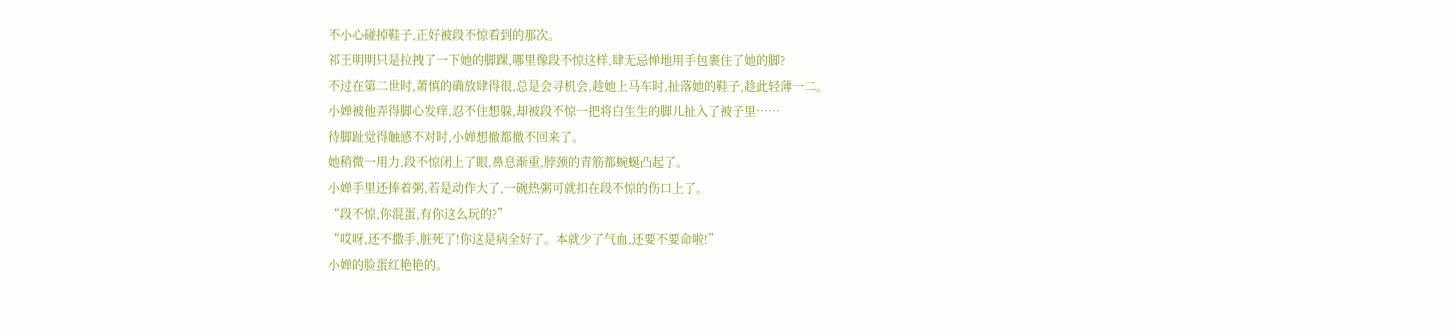不小心碰掉鞋子,正好被段不惊看到的那次。
祁王明明只是拉拽了一下她的脚踝,哪里像段不惊这样,肆无忌惮地用手包裹住了她的脚?
不过在第二世时,萧慎的确放肆得很,总是会寻机会,趁她上马车时,扯落她的鞋子,趁此轻薄一二。
小婵被他弄得脚心发痒,忍不住想躲,却被段不惊一把将白生生的脚儿扯入了被子里……
待脚趾觉得触感不对时,小婵想撤都撤不回来了。
她稍微一用力,段不惊闭上了眼,鼻息渐重,脖颈的青筋都蜿蜒凸起了。
小婵手里还捧着粥,若是动作大了,一碗热粥可就扣在段不惊的伤口上了。
“段不惊,你混蛋,有你这么玩的?”
“哎呀,还不撒手,脏死了!你这是病全好了。本就少了气血,还要不要命啦!”
小婵的脸蛋红艳艳的。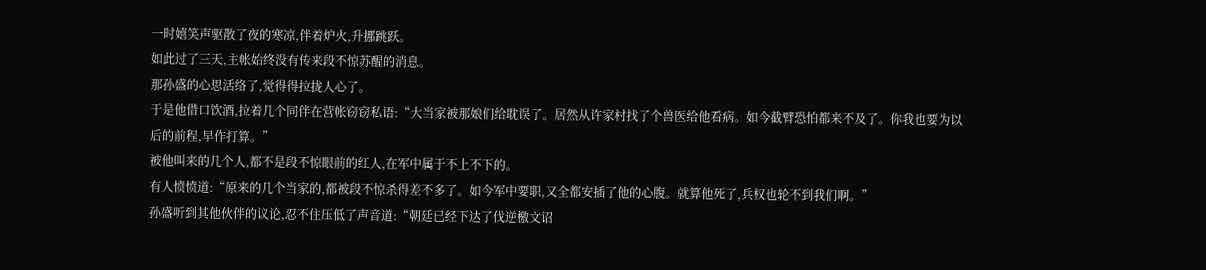一时嬉笑声驱散了夜的寒凉,伴着炉火,升挪跳跃。
如此过了三天,主帐始终没有传来段不惊苏醒的消息。
那孙盛的心思活络了,觉得得拉拢人心了。
于是他借口饮酒,拉着几个同伴在营帐窃窃私语:“大当家被那娘们给耽误了。居然从许家村找了个兽医给他看病。如今截臂恐怕都来不及了。你我也要为以后的前程,早作打算。”
被他叫来的几个人,都不是段不惊眼前的红人,在军中属于不上不下的。
有人愤愤道:“原来的几个当家的,都被段不惊杀得差不多了。如今军中要职,又全都安插了他的心腹。就算他死了,兵权也轮不到我们啊。”
孙盛听到其他伙伴的议论,忍不住压低了声音道:“朝廷已经下达了伐逆檄文诏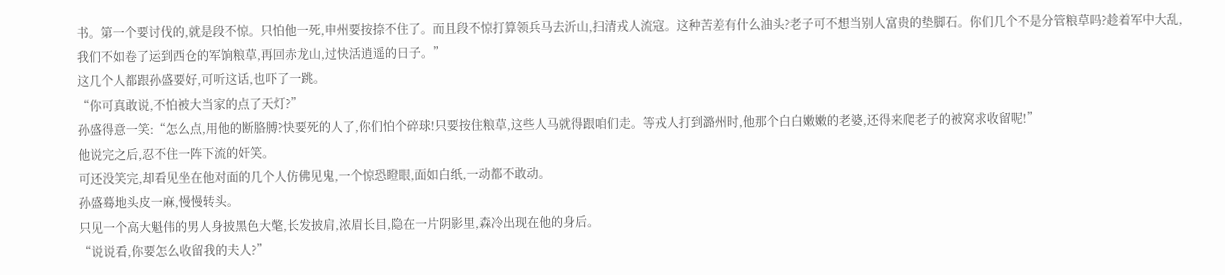书。第一个要讨伐的,就是段不惊。只怕他一死,申州要按捺不住了。而且段不惊打算领兵马去沂山,扫清戎人流寇。这种苦差有什么油头?老子可不想当别人富贵的垫脚石。你们几个不是分管粮草吗?趁着军中大乱,我们不如卷了运到西仓的军饷粮草,再回赤龙山,过快活逍遥的日子。”
这几个人都跟孙盛要好,可听这话,也吓了一跳。
“你可真敢说,不怕被大当家的点了天灯?”
孙盛得意一笑:“怎么点,用他的断胳膊?快要死的人了,你们怕个碎球!只要按住粮草,这些人马就得跟咱们走。等戎人打到潞州时,他那个白白嫩嫩的老婆,还得来爬老子的被窝求收留呢!”
他说完之后,忍不住一阵下流的奸笑。
可还没笑完,却看见坐在他对面的几个人仿佛见鬼,一个惊恐瞪眼,面如白纸,一动都不敢动。
孙盛蓦地头皮一麻,慢慢转头。
只见一个高大魁伟的男人身披黑色大氅,长发披肩,浓眉长目,隐在一片阴影里,森冷出现在他的身后。
“说说看,你要怎么收留我的夫人?”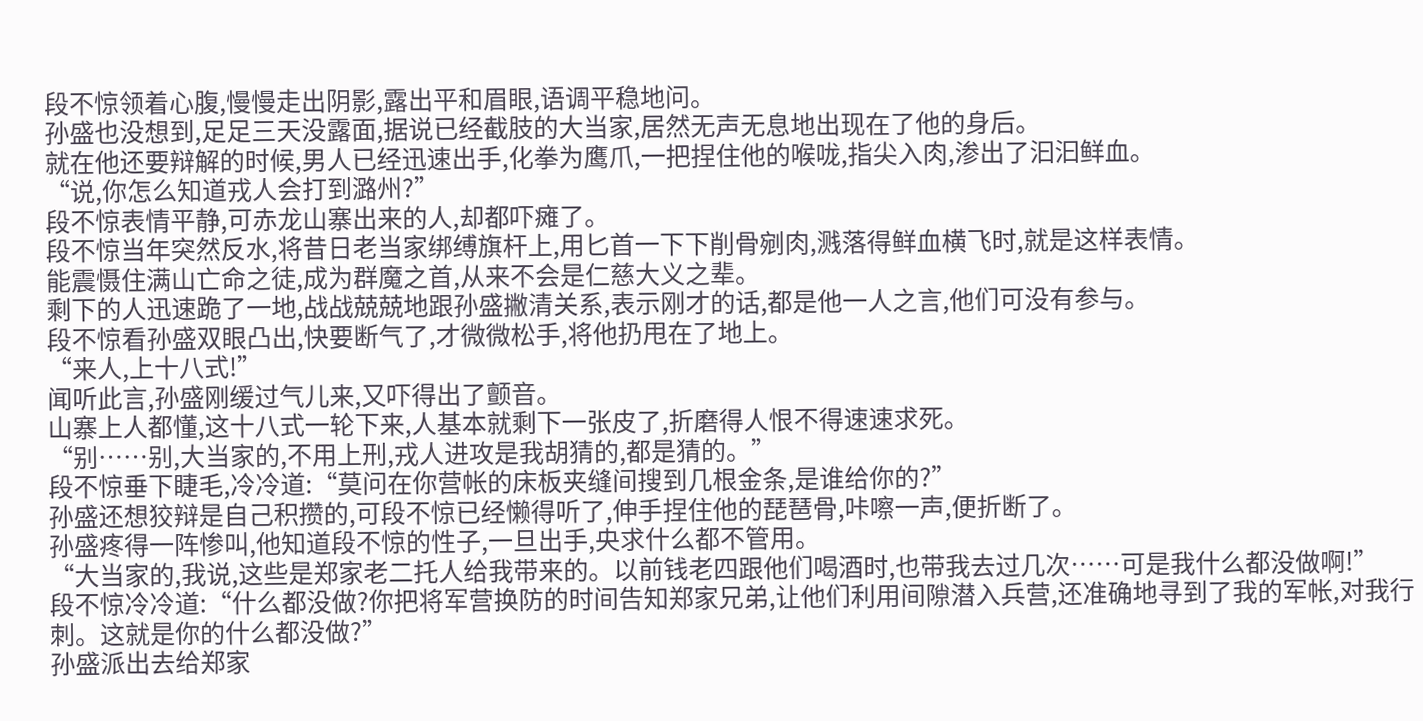段不惊领着心腹,慢慢走出阴影,露出平和眉眼,语调平稳地问。
孙盛也没想到,足足三天没露面,据说已经截肢的大当家,居然无声无息地出现在了他的身后。
就在他还要辩解的时候,男人已经迅速出手,化拳为鹰爪,一把捏住他的喉咙,指尖入肉,渗出了汩汩鲜血。
“说,你怎么知道戎人会打到潞州?”
段不惊表情平静,可赤龙山寨出来的人,却都吓瘫了。
段不惊当年突然反水,将昔日老当家绑缚旗杆上,用匕首一下下削骨剜肉,溅落得鲜血横飞时,就是这样表情。
能震慑住满山亡命之徒,成为群魔之首,从来不会是仁慈大义之辈。
剩下的人迅速跪了一地,战战兢兢地跟孙盛撇清关系,表示刚才的话,都是他一人之言,他们可没有参与。
段不惊看孙盛双眼凸出,快要断气了,才微微松手,将他扔甩在了地上。
“来人,上十八式!”
闻听此言,孙盛刚缓过气儿来,又吓得出了颤音。
山寨上人都懂,这十八式一轮下来,人基本就剩下一张皮了,折磨得人恨不得速速求死。
“别……别,大当家的,不用上刑,戎人进攻是我胡猜的,都是猜的。”
段不惊垂下睫毛,冷冷道:“莫问在你营帐的床板夹缝间搜到几根金条,是谁给你的?”
孙盛还想狡辩是自己积攒的,可段不惊已经懒得听了,伸手捏住他的琵琶骨,咔嚓一声,便折断了。
孙盛疼得一阵惨叫,他知道段不惊的性子,一旦出手,央求什么都不管用。
“大当家的,我说,这些是郑家老二托人给我带来的。以前钱老四跟他们喝酒时,也带我去过几次……可是我什么都没做啊!”
段不惊冷冷道:“什么都没做?你把将军营换防的时间告知郑家兄弟,让他们利用间隙潜入兵营,还准确地寻到了我的军帐,对我行刺。这就是你的什么都没做?”
孙盛派出去给郑家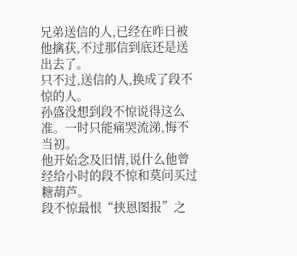兄弟送信的人,已经在昨日被他擒获,不过那信到底还是送出去了。
只不过,送信的人,换成了段不惊的人。
孙盛没想到段不惊说得这么准。一时只能痛哭流涕,悔不当初。
他开始念及旧情,说什么他曾经给小时的段不惊和莫问买过糖葫芦。
段不惊最恨“挟恩图报”之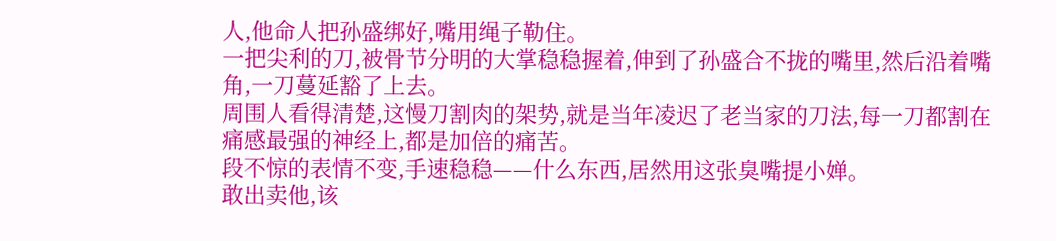人,他命人把孙盛绑好,嘴用绳子勒住。
一把尖利的刀,被骨节分明的大掌稳稳握着,伸到了孙盛合不拢的嘴里,然后沿着嘴角,一刀蔓延豁了上去。
周围人看得清楚,这慢刀割肉的架势,就是当年凌迟了老当家的刀法,每一刀都割在痛感最强的神经上,都是加倍的痛苦。
段不惊的表情不变,手速稳稳——什么东西,居然用这张臭嘴提小婵。
敢出卖他,该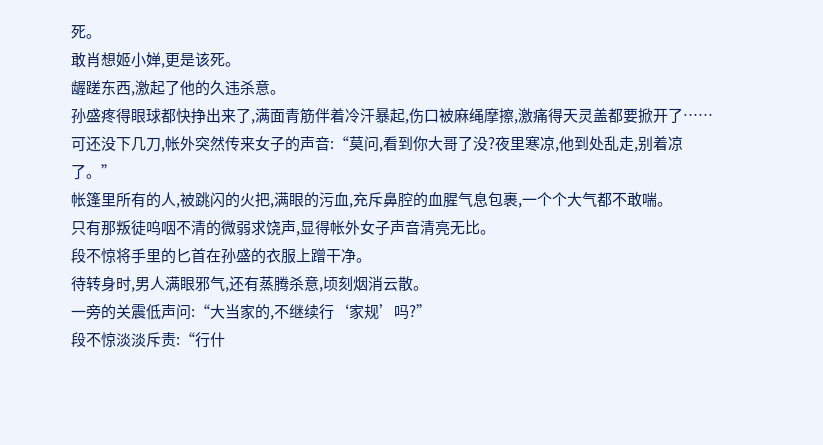死。
敢肖想姬小婵,更是该死。
龌蹉东西,激起了他的久违杀意。
孙盛疼得眼球都快挣出来了,满面青筋伴着冷汗暴起,伤口被麻绳摩擦,激痛得天灵盖都要掀开了……
可还没下几刀,帐外突然传来女子的声音:“莫问,看到你大哥了没?夜里寒凉,他到处乱走,别着凉了。”
帐篷里所有的人,被跳闪的火把,满眼的污血,充斥鼻腔的血腥气息包裹,一个个大气都不敢喘。
只有那叛徒呜咽不清的微弱求饶声,显得帐外女子声音清亮无比。
段不惊将手里的匕首在孙盛的衣服上蹭干净。
待转身时,男人满眼邪气,还有蒸腾杀意,顷刻烟消云散。
一旁的关震低声问:“大当家的,不继续行‘家规’吗?”
段不惊淡淡斥责:“行什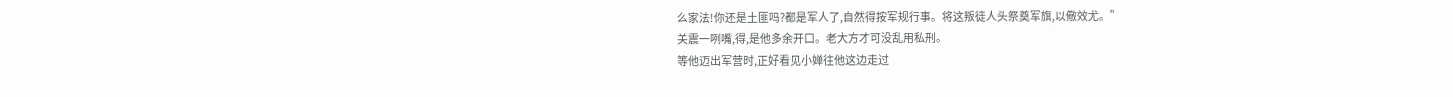么家法!你还是土匪吗?都是军人了,自然得按军规行事。将这叛徒人头祭奠军旗,以儆效尤。”
关震一咧嘴,得,是他多余开口。老大方才可没乱用私刑。
等他迈出军营时,正好看见小婵往他这边走过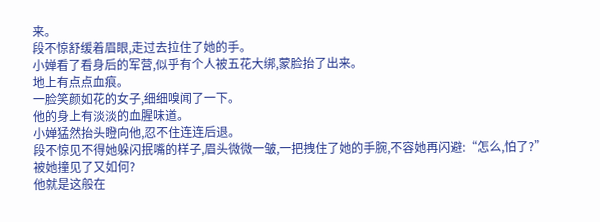来。
段不惊舒缓着眉眼,走过去拉住了她的手。
小婵看了看身后的军营,似乎有个人被五花大绑,蒙脸抬了出来。
地上有点点血痕。
一脸笑颜如花的女子,细细嗅闻了一下。
他的身上有淡淡的血腥味道。
小婵猛然抬头瞪向他,忍不住连连后退。
段不惊见不得她躲闪抿嘴的样子,眉头微微一皱,一把拽住了她的手腕,不容她再闪避:“怎么,怕了?”
被她撞见了又如何?
他就是这般在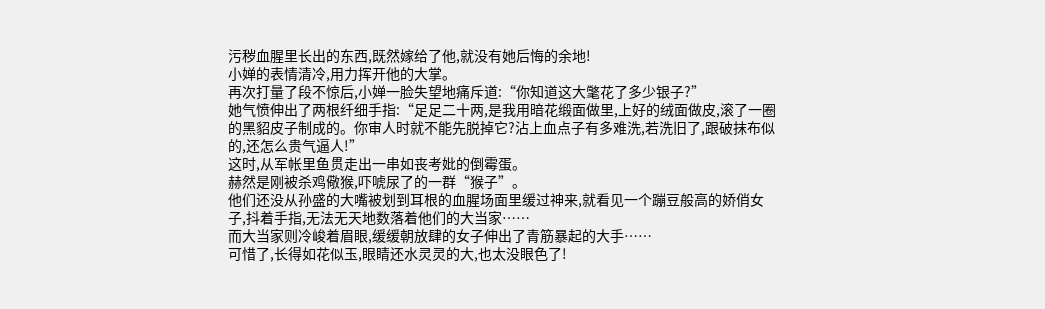污秽血腥里长出的东西,既然嫁给了他,就没有她后悔的余地!
小婵的表情清冷,用力挥开他的大掌。
再次打量了段不惊后,小婵一脸失望地痛斥道:“你知道这大氅花了多少银子?”
她气愤伸出了两根纤细手指:“足足二十两,是我用暗花缎面做里,上好的绒面做皮,滚了一圈的黑貂皮子制成的。你审人时就不能先脱掉它?沾上血点子有多难洗,若洗旧了,跟破抹布似的,还怎么贵气逼人!”
这时,从军帐里鱼贯走出一串如丧考妣的倒霉蛋。
赫然是刚被杀鸡儆猴,吓唬尿了的一群“猴子”。
他们还没从孙盛的大嘴被划到耳根的血腥场面里缓过神来,就看见一个蹦豆般高的娇俏女子,抖着手指,无法无天地数落着他们的大当家……
而大当家则冷峻着眉眼,缓缓朝放肆的女子伸出了青筋暴起的大手……
可惜了,长得如花似玉,眼睛还水灵灵的大,也太没眼色了!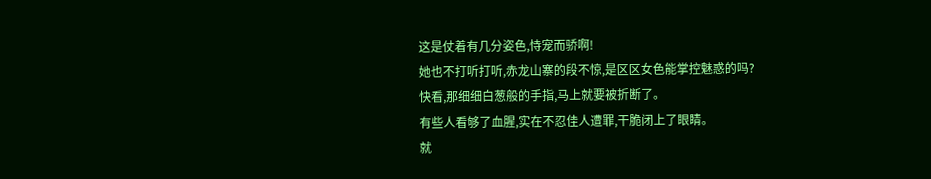这是仗着有几分姿色,恃宠而骄啊!
她也不打听打听,赤龙山寨的段不惊,是区区女色能掌控魅惑的吗?
快看,那细细白葱般的手指,马上就要被折断了。
有些人看够了血腥,实在不忍佳人遭罪,干脆闭上了眼睛。
就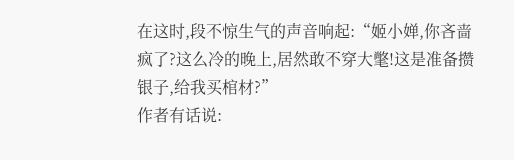在这时,段不惊生气的声音响起:“姬小婵,你吝啬疯了?这么冷的晚上,居然敢不穿大氅!这是准备攒银子,给我买棺材?”
作者有话说: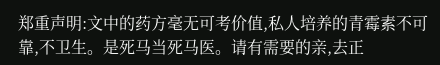郑重声明:文中的药方毫无可考价值,私人培养的青霉素不可靠,不卫生。是死马当死马医。请有需要的亲,去正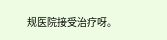规医院接受治疗呀。